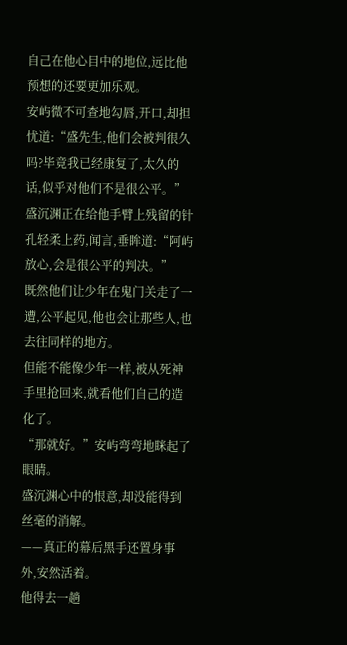自己在他心目中的地位,远比他预想的还要更加乐观。
安屿微不可查地勾唇,开口,却担忧道:“盛先生,他们会被判很久吗?毕竟我已经康复了,太久的话,似乎对他们不是很公平。”
盛沉渊正在给他手臂上残留的针孔轻柔上药,闻言,垂眸道:“阿屿放心,会是很公平的判决。”
既然他们让少年在鬼门关走了一遭,公平起见,他也会让那些人,也去往同样的地方。
但能不能像少年一样,被从死神手里抢回来,就看他们自己的造化了。
“那就好。”安屿弯弯地眯起了眼睛。
盛沉渊心中的恨意,却没能得到丝毫的消解。
——真正的幕后黑手还置身事外,安然活着。
他得去一趟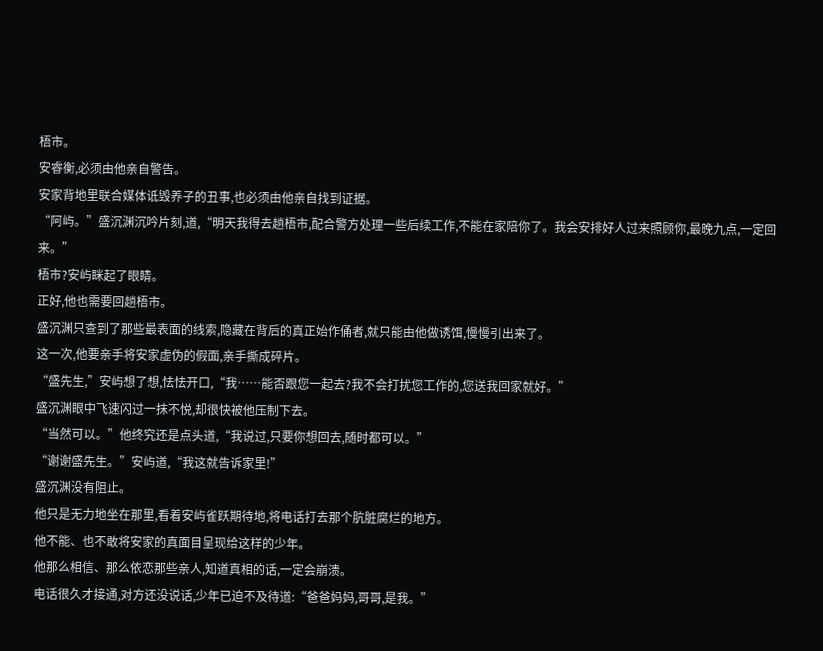梧市。
安睿衡,必须由他亲自警告。
安家背地里联合媒体诋毁养子的丑事,也必须由他亲自找到证据。
“阿屿。”盛沉渊沉吟片刻,道,“明天我得去趟梧市,配合警方处理一些后续工作,不能在家陪你了。我会安排好人过来照顾你,最晚九点,一定回来。”
梧市?安屿眯起了眼睛。
正好,他也需要回趟梧市。
盛沉渊只查到了那些最表面的线索,隐藏在背后的真正始作俑者,就只能由他做诱饵,慢慢引出来了。
这一次,他要亲手将安家虚伪的假面,亲手撕成碎片。
“盛先生,”安屿想了想,怯怯开口,“我……能否跟您一起去?我不会打扰您工作的,您送我回家就好。”
盛沉渊眼中飞速闪过一抹不悦,却很快被他压制下去。
“当然可以。”他终究还是点头道,“我说过,只要你想回去,随时都可以。”
“谢谢盛先生。”安屿道,“我这就告诉家里!”
盛沉渊没有阻止。
他只是无力地坐在那里,看着安屿雀跃期待地,将电话打去那个肮脏腐烂的地方。
他不能、也不敢将安家的真面目呈现给这样的少年。
他那么相信、那么依恋那些亲人,知道真相的话,一定会崩溃。
电话很久才接通,对方还没说话,少年已迫不及待道:“爸爸妈妈,哥哥,是我。”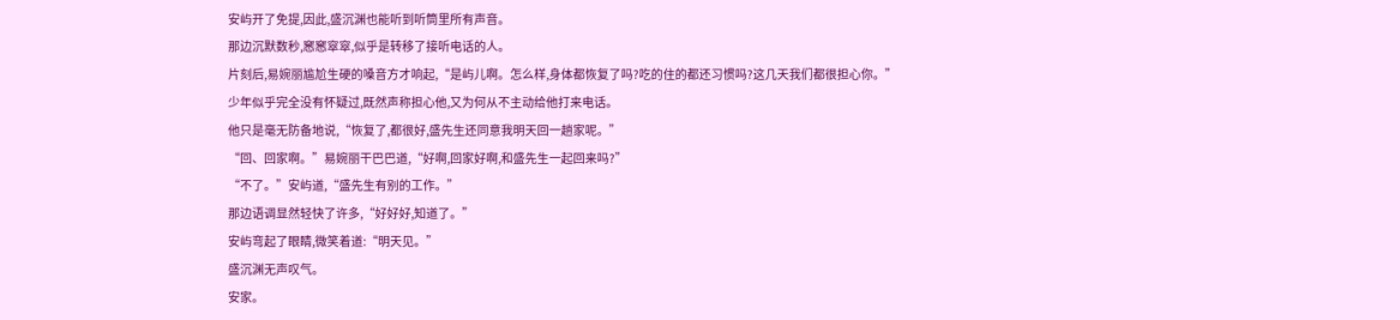安屿开了免提,因此,盛沉渊也能听到听筒里所有声音。
那边沉默数秒,窸窸窣窣,似乎是转移了接听电话的人。
片刻后,易婉丽尴尬生硬的嗓音方才响起,“是屿儿啊。怎么样,身体都恢复了吗?吃的住的都还习惯吗?这几天我们都很担心你。”
少年似乎完全没有怀疑过,既然声称担心他,又为何从不主动给他打来电话。
他只是毫无防备地说,“恢复了,都很好,盛先生还同意我明天回一趟家呢。”
“回、回家啊。”易婉丽干巴巴道,“好啊,回家好啊,和盛先生一起回来吗?”
“不了。”安屿道,“盛先生有别的工作。”
那边语调显然轻快了许多,“好好好,知道了。”
安屿弯起了眼睛,微笑着道:“明天见。”
盛沉渊无声叹气。
安家。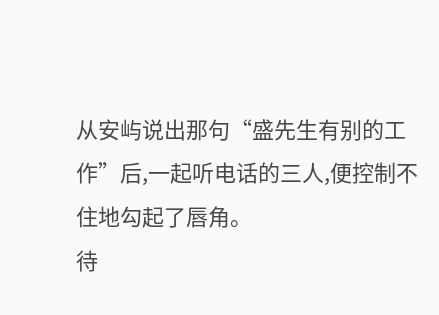从安屿说出那句“盛先生有别的工作”后,一起听电话的三人,便控制不住地勾起了唇角。
待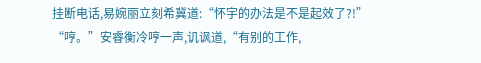挂断电话,易婉丽立刻希冀道:“怀宇的办法是不是起效了?!”
“哼。”安睿衡冷哼一声,讥讽道,“有别的工作,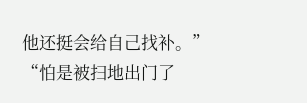他还挺会给自己找补。”
“怕是被扫地出门了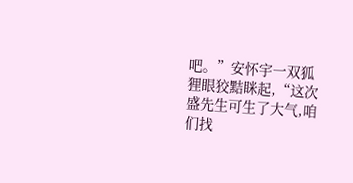吧。”安怀宇一双狐狸眼狡黠眯起,“这次盛先生可生了大气,咱们找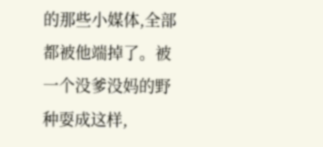的那些小媒体,全部都被他端掉了。被一个没爹没妈的野种耍成这样,